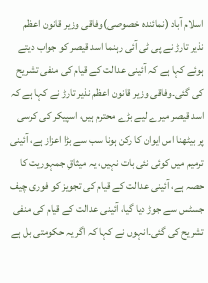اسلام آباد (نمائندہ خصوصی)وفاقی وزیر قانون اعظم نذیر تارڑ نے پی ٹی آئی رہنما اسد قیصر کو جواب دیتے ہوئے کہا ہے کہ آئینی عدالت کے قیام کی منفی تشریح کی گئی۔وفاقی وزیر قانون اعظم نذیر تارڑ نے کہا ہے کہ اسد قیصر میرے لیے بڑے محترم ہیں، اسپیکر کی کرسی پر بیٹھنا اس ایوان کا رکن ہونا سب سے بڑا اعزاز ہے، آئینی ترمیم میں کوئی نئی بات نہیں، یہ میثاقِ جمہوریت کا حصہ ہے، آئینی عدالت کے قیام کی تجویز کو فوری چیف جسٹس سے جوڑ دیا گیا، آئینی عدالت کے قیام کی منفی تشریح کی گئی۔انہوں نے کہا کہ اگر یہ حکومتی بل ہے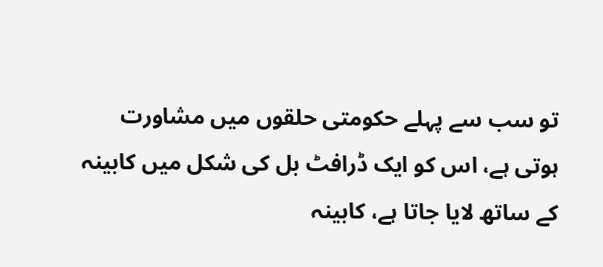تو سب سے پہلے حکومتی حلقوں میں مشاورت ہوتی ہے، اس کو ایک ڈرافٹ بل کی شکل میں کابینہ کے ساتھ لایا جاتا ہے، کابینہ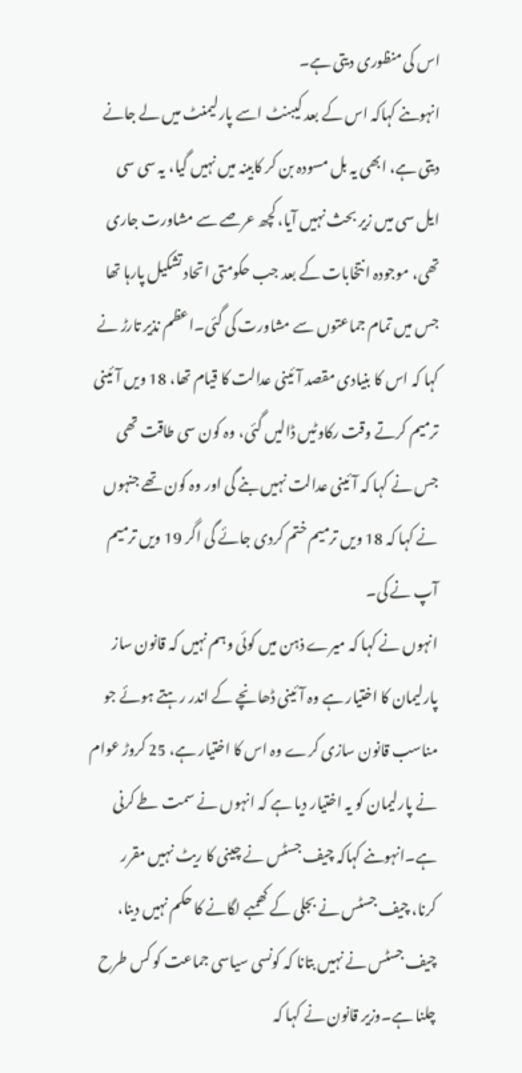اس کی منظوری دیتی ہے۔
انہوںنے کہاکہ اس کے بعد کیبنٹ اسے پارلیمنٹ میں لے جانے دیتی ہے، ابھی یہ بل مسودہ بن کر کابینہ میں نہیں گیا، یہ سی سی ایل سی میں زیر بحث نہیں آیا، کچھ عرصے سے مشاورت جاری تھی، موجودہ انتخابات کے بعد جب حکومتی اتحاد تشکیل پارہا تھا جس میں تمام جماعتوں سے مشاورت کی گئی۔اعظم نذیر تارڑ نے کہا کہ اس کا بنیادی مقصد آئینی عدالت کا قیام تھا، 18 ویں آئینی ترمیم کرتے وقت رکاوٹیں ڈالیں گئی، وہ کون سی طاقت تھی جس نے کہا کہ آئینی عدالت نہیں بنے گی اور وہ کون تھے جنہوں نے کہا کہ 18 ویں ترمیم ختم کردی جائے گی اگر 19 ویں ترمیم آپ نے کی۔
انہوں نے کہا کہ میرے ذہن میں کوئی وہم نہیں کہ قانون ساز پارلیمان کا اختیار ہے وہ آئینی ڈھانچے کے اندر رہتے ہوئے جو مناسب قانون سازی کرے وہ اس کا اختیار ہے، 25 کروڑ عوام نے پارلیمان کو یہ اختیار دیا ہے کہ انہوں نے سمت طے کرنی ہے۔انہوںنے کہاکہ چیف جسٹس نے چینی کا ریٹ نہیں مقرر کرنا، چیف جسٹس نے بجلی کے کھمبے لگانے کا حکم نہیں دینا، چیف جسٹس نے نہیں بتانا کہ کونسی سیاسی جماعت کو کس طرح چلنا ہے۔وزیر قانون نے کہا کہ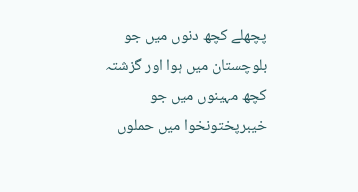پچھلے کچھ دنوں میں جو بلوچستان میں ہوا اور گزشتہ کچھ مہینوں میں جو خیبرپختونخوا میں حملوں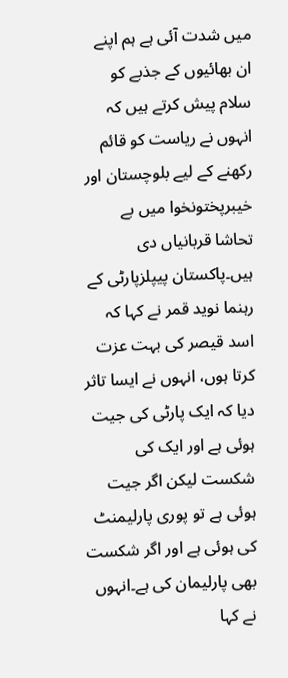میں شدت آئی ہے ہم اپنے ان بھائیوں کے جذبے کو سلام پیش کرتے ہیں کہ انہوں نے ریاست کو قائم رکھنے کے لیے بلوچستان اور خیبرپختونخوا میں بے تحاشا قربانیاں دی ہیں۔پاکستان پیپلزپارٹی کے رہنما نوید قمر نے کہا کہ اسد قیصر کی بہت عزت کرتا ہوں، انہوں نے ایسا تاثر دیا کہ ایک پارٹی کی جیت ہوئی ہے اور ایک کی شکست لیکن اگر جیت ہوئی ہے تو پوری پارلیمنٹ کی ہوئی ہے اور اگر شکست بھی پارلیمان کی ہے۔انہوں نے کہا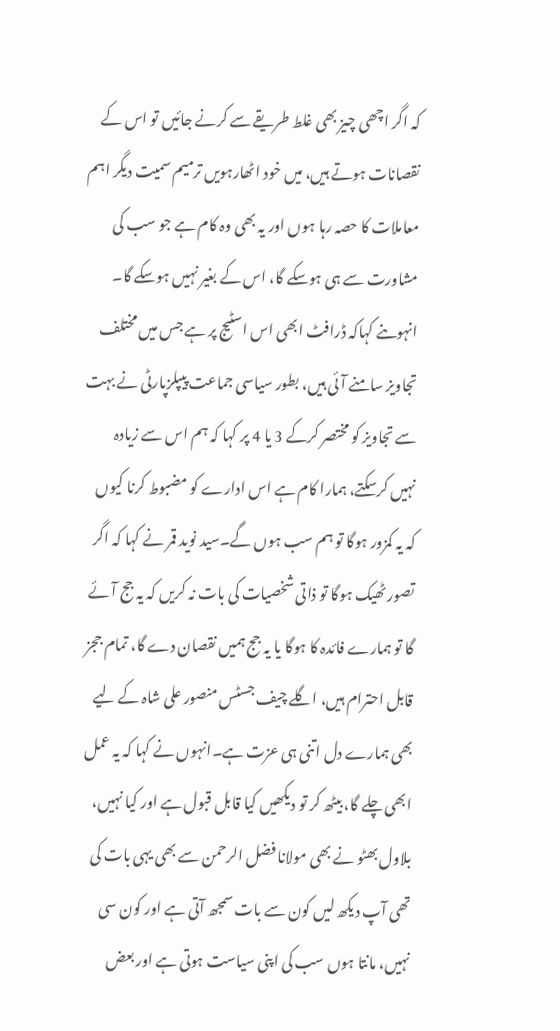کہ اگر اچھی چیز بھی غلط طریقے سے کرنے جائیں تو اس کے نقصانات ہوتے ہیں، میں خود اٹھارہویں ترمیم سمیت دیگر اہم معاملات کا حصہ رہا ہوں اور یہ بھی وہ کام ہے جو سب کی مشاورت سے ہی ہوسکے گا، اس کے بغیر نہیں ہوسکے گا۔
انہوںنے کہاکہ ڈرافٹ ابھی اس اسٹیج پر ہے جس میں مختلف تجاویز سامنے آئی ہیں، بطور سیاسی جماعت پیپلزپارٹی نے بہت سے تجاویز کو مختصر کرکے 3 یا 4 پر کہا کہ ہم اس سے زیادہ نہیں کرسکتے، ہمارا کام ہے اس ادارے کو مضبوط کرنا کیوں کہ یہ کمزور ہوگا تو ہم سب ہوں گے۔سید نوید قمر نے کہا کہ اگر تصور ٹھیک ہوگا تو ذاتی شخصیات کی بات نہ کریں کہ یہ جج آئے گا تو ہمارے فائدہ کا ہوگا یا یہ جج ہمیں نقصان دے گا، تمام ججز قابل احترام ہیں، اگلے چیف جسٹس منصور علی شاہ کے لیے بھی ہمارے دل اتنی ہی عزت ہے۔انہوں نے کہا کہ یہ عمل ابھی چلے گا، بیٹھ کر تو دیکھیں کیا قابل قبول ہے اور کیا نہیں، بلاول بھٹو نے بھی مولانا فضل الرحمن سے بھی یہی بات کی تھی آپ دیکھ لیں کون سے بات سمجھ آتی ہے اور کون سی نہیں، مانتا ہوں سب کی اپنی سیاست ہوتی ہے اور بعض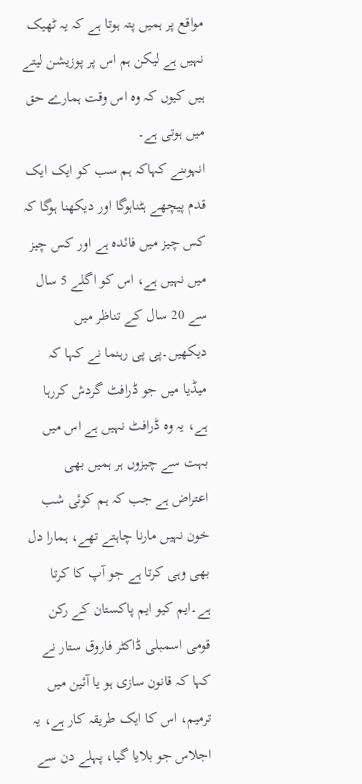مواقع پر ہمیں پتہ ہوتا ہے کہ یہ ٹھیک نہیں ہے لیکن ہم اس پر پوزیشن لیتے ہیں کیوں کہ وہ اس وقت ہمارے حق میں ہوتی ہے۔
انہوںنے کہاکہ ہم سب کو ایک ایک قدم پیچھے ہٹناہوگا اور دیکھنا ہوگا کہ کس چیز میں فائدہ ہے اور کس چیز میں نہیں ہے، اس کو اگلے 5 سال سے 20 سال کے تناظر میں دیکھیں۔پی پی رہنما نے کہا کہ میڈیا میں جو ڈرافٹ گردش کررہا ہے، یہ وہ ڈرافٹ نہیں ہے اس میں بہت سے چیزوں ہر ہمیں بھی اعتراض ہے جب کہ ہم کوئی شب خون نہیں مارنا چاہتے تھے، ہمارا دل بھی وہی کرتا ہے جو آپ کا کرتا ہے۔ایم کیو ایم پاکستان کے رکن قومی اسمبلی ڈاکٹر فاروق ستار نے کہا کہ قانون سازی ہو یا آئین میں ترمیم، اس کا ایک طریقہ کار ہے، یہ اجلاس جو بلایا گیا، پہلے دن سے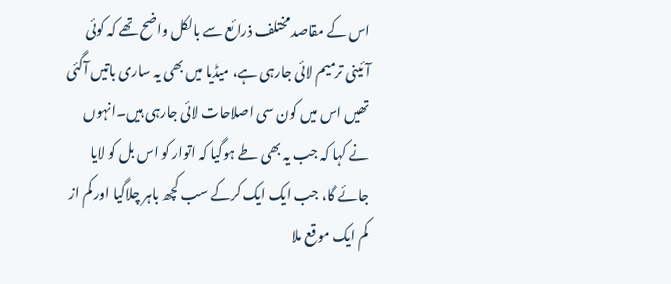اس کے مقاصد مختلف ذرائع سے بالکل واضح تھے کہ کوئی آئینی ترمیم لائی جارہی ہے، میڈیا میں بھی یہ ساری باتیں آگئی تھیں اس میں کون سی اصلاحات لائی جارہی ہیں۔انہوں نے کہا کہ جب یہ بھی طے ہوگیا کہ اتوار کو اس بل کو لایا جائے گا، جب ایک ایک کرکے سب کچھ باہر چلاگیا اور کم از کم ایک موقع ملا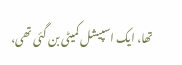تھا، ایک اسپیشل کمیٹی بن گئی تھی،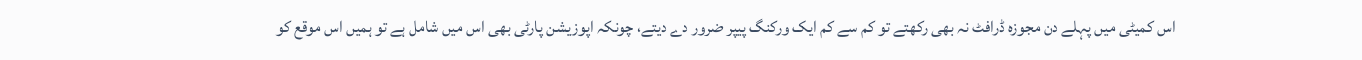اس کمیٹی میں پہلے دن مجوزہ ڈرافٹ نہ بھی رکھتے تو کم سے کم ایک ورکنگ پیپر ضرور دے دیتے، چونکہ اپوزیشن پارٹی بھی اس میں شامل ہے تو ہمیں اس موقع کو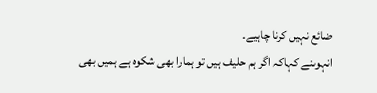ضائع نہیں کرنا چاہیے۔
انہوںنے کہاکہ اگر ہم حلیف ہیں تو ہمارا بھی شکوہ ہے ہمیں بھی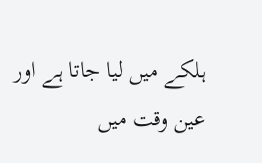ہلکے میں لیا جاتا ہے اور عین وقت میں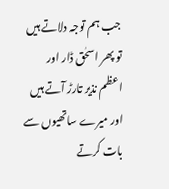جب ہم توجہ دلاتے ہیں تو پھر اسحٰق ڈار اور اعظم نذیر تارڑ آتے ہیں اور میرے ساتھیوں سے بات کرتے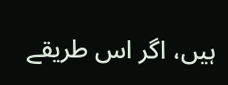ہیں، اگر اس طریقے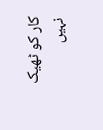کار کو ٹھیک نہیں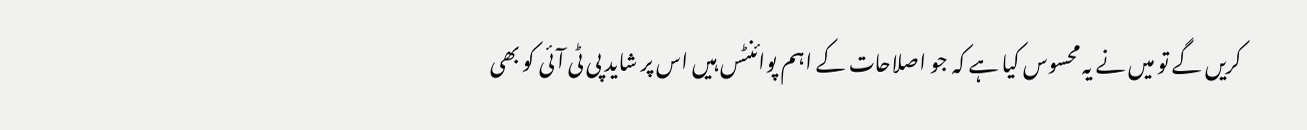کریں گے تو میں نے یہ محسوس کیا ہے کہ جو اصلاحات کے اہم پوائنٹس ہیں اس پر شاید پی ٹی آئی کو بھی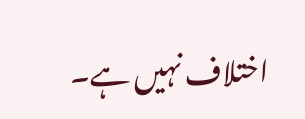اختلاف نہیں ہے۔